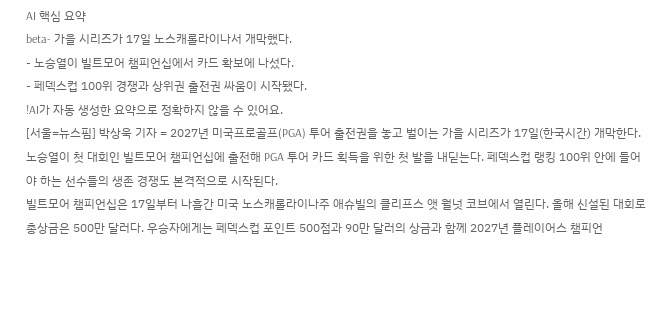AI 핵심 요약
beta- 가을 시리즈가 17일 노스캐롤라이나서 개막했다.
- 노승열이 빌트모어 챔피언십에서 카드 확보에 나섰다.
- 페덱스컵 100위 경쟁과 상위권 출전권 싸움이 시작됐다.
!AI가 자동 생성한 요약으로 정확하지 않을 수 있어요.
[서울=뉴스핌] 박상욱 기자 = 2027년 미국프로골프(PGA) 투어 출전권을 놓고 벌이는 가을 시리즈가 17일(한국시간) 개막한다. 노승열이 첫 대회인 빌트모어 챔피언십에 출전해 PGA 투어 카드 획득을 위한 첫 발을 내딛는다. 페덱스컵 랭킹 100위 안에 들어야 하는 선수들의 생존 경쟁도 본격적으로 시작된다.
빌트모어 챔피언십은 17일부터 나흘간 미국 노스캐롤라이나주 애슈빌의 클리프스 앳 월넛 코브에서 열린다. 올해 신설된 대회로 총상금은 500만 달러다. 우승자에게는 페덱스컵 포인트 500점과 90만 달러의 상금과 함께 2027년 플레이어스 챔피언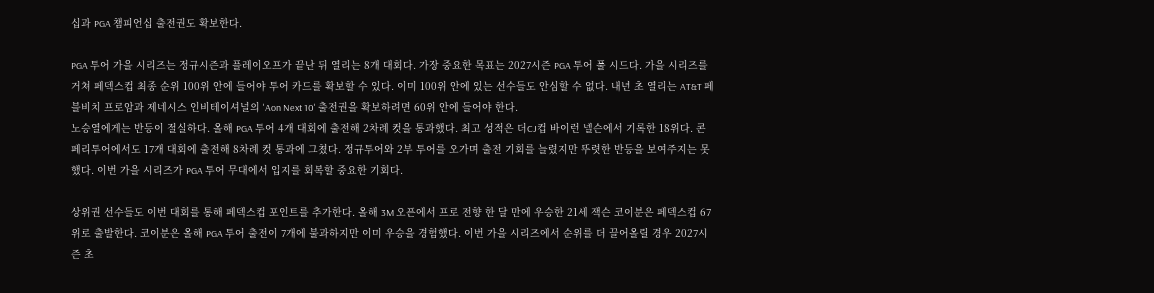십과 PGA 챔피언십 출전권도 확보한다.

PGA 투어 가을 시리즈는 정규시즌과 플레이오프가 끝난 뒤 열리는 8개 대회다. 가장 중요한 목표는 2027시즌 PGA 투어 풀 시드다. 가을 시리즈를 거쳐 페덱스컵 최종 순위 100위 안에 들어야 투어 카드를 확보할 수 있다. 이미 100위 안에 있는 선수들도 안심할 수 없다. 내년 초 열리는 AT&T 페블비치 프로암과 제네시스 인비테이셔널의 'Aon Next 10' 출전권을 확보하려면 60위 안에 들어야 한다.
노승열에게는 반등이 절실하다. 올해 PGA 투어 4개 대회에 출전해 2차례 컷을 통과했다. 최고 성적은 더CJ컵 바이런 넬슨에서 기록한 18위다. 콘페리투어에서도 17개 대회에 출전해 8차례 컷 통과에 그쳤다. 정규투어와 2부 투어를 오가며 출전 기회를 늘렸지만 뚜렷한 반등을 보여주지는 못했다. 이번 가을 시리즈가 PGA 투어 무대에서 입지를 회복할 중요한 기회다.

상위권 선수들도 이번 대회를 통해 페덱스컵 포인트를 추가한다. 올해 3M 오픈에서 프로 전향 한 달 만에 우승한 21세 잭슨 코이분은 페덱스컵 67위로 출발한다. 코이분은 올해 PGA 투어 출전이 7개에 불과하지만 이미 우승을 경험했다. 이번 가을 시리즈에서 순위를 더 끌어올릴 경우 2027시즌 초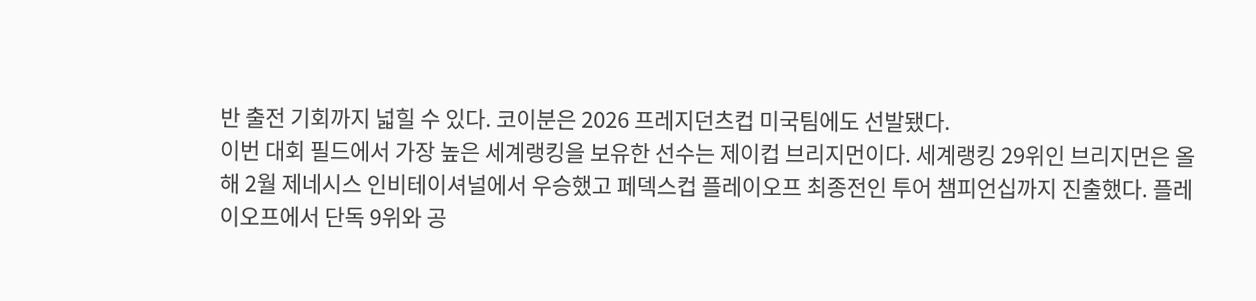반 출전 기회까지 넓힐 수 있다. 코이분은 2026 프레지던츠컵 미국팀에도 선발됐다.
이번 대회 필드에서 가장 높은 세계랭킹을 보유한 선수는 제이컵 브리지먼이다. 세계랭킹 29위인 브리지먼은 올해 2월 제네시스 인비테이셔널에서 우승했고 페덱스컵 플레이오프 최종전인 투어 챔피언십까지 진출했다. 플레이오프에서 단독 9위와 공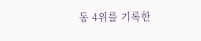동 4위를 기록한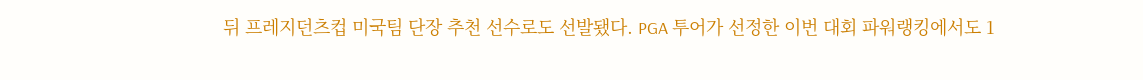뒤 프레지던츠컵 미국팀 단장 추천 선수로도 선발됐다. PGA 투어가 선정한 이번 대회 파워랭킹에서도 1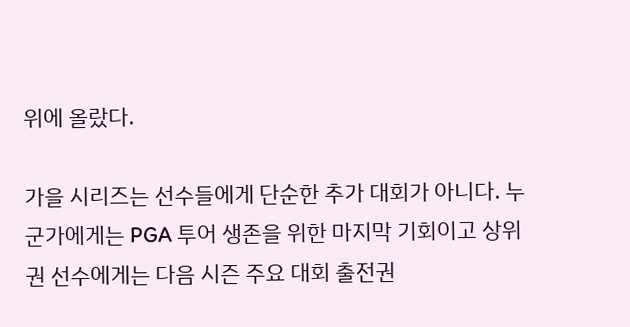위에 올랐다.

가을 시리즈는 선수들에게 단순한 추가 대회가 아니다. 누군가에게는 PGA 투어 생존을 위한 마지막 기회이고 상위권 선수에게는 다음 시즌 주요 대회 출전권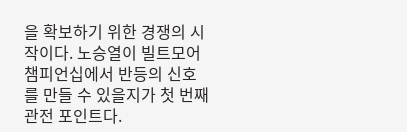을 확보하기 위한 경쟁의 시작이다. 노승열이 빌트모어 챔피언십에서 반등의 신호를 만들 수 있을지가 첫 번째 관전 포인트다.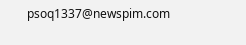psoq1337@newspim.com